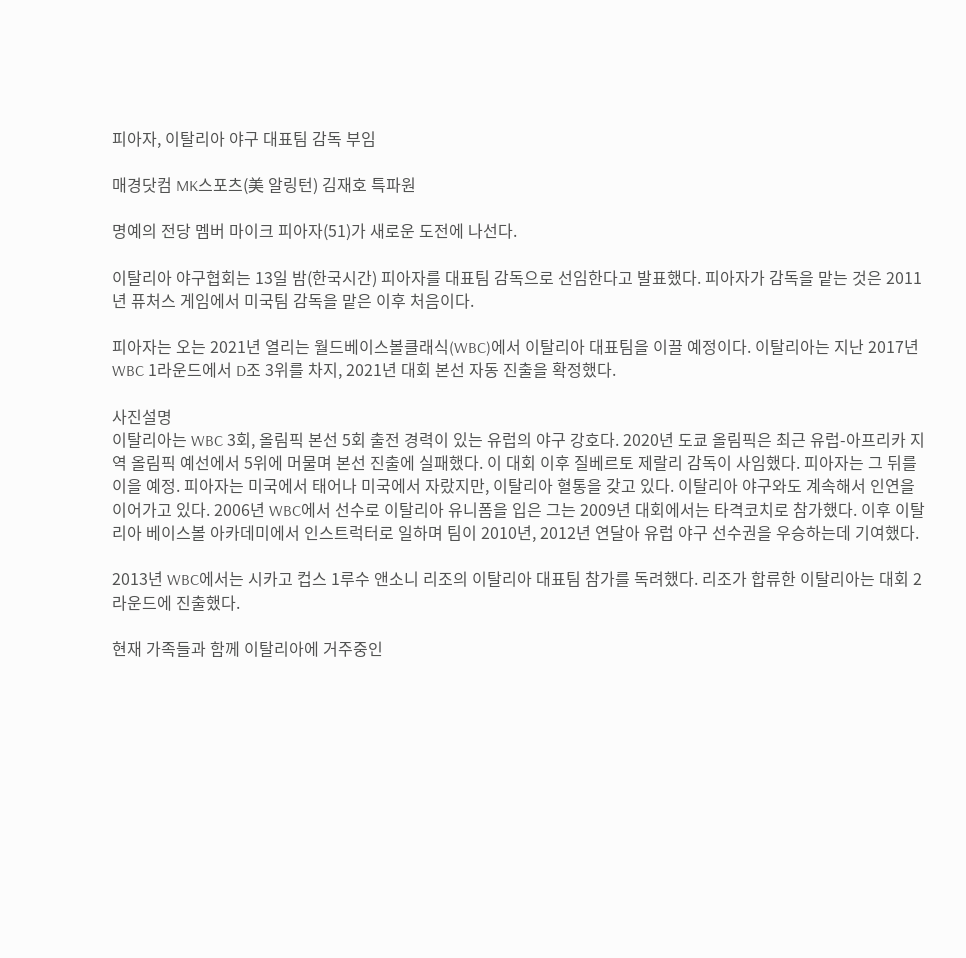피아자, 이탈리아 야구 대표팀 감독 부임

매경닷컴 MK스포츠(美 알링턴) 김재호 특파원

명예의 전당 멤버 마이크 피아자(51)가 새로운 도전에 나선다.

이탈리아 야구협회는 13일 밤(한국시간) 피아자를 대표팀 감독으로 선임한다고 발표했다. 피아자가 감독을 맡는 것은 2011년 퓨처스 게임에서 미국팀 감독을 맡은 이후 처음이다.

피아자는 오는 2021년 열리는 월드베이스볼클래식(WBC)에서 이탈리아 대표팀을 이끌 예정이다. 이탈리아는 지난 2017년 WBC 1라운드에서 D조 3위를 차지, 2021년 대회 본선 자동 진출을 확정했다.

사진설명
이탈리아는 WBC 3회, 올림픽 본선 5회 출전 경력이 있는 유럽의 야구 강호다. 2020년 도쿄 올림픽은 최근 유럽-아프리카 지역 올림픽 예선에서 5위에 머물며 본선 진출에 실패했다. 이 대회 이후 질베르토 제랄리 감독이 사임했다. 피아자는 그 뒤를 이을 예정. 피아자는 미국에서 태어나 미국에서 자랐지만, 이탈리아 혈통을 갖고 있다. 이탈리아 야구와도 계속해서 인연을 이어가고 있다. 2006년 WBC에서 선수로 이탈리아 유니폼을 입은 그는 2009년 대회에서는 타격코치로 참가했다. 이후 이탈리아 베이스볼 아카데미에서 인스트럭터로 일하며 팀이 2010년, 2012년 연달아 유럽 야구 선수권을 우승하는데 기여했다.

2013년 WBC에서는 시카고 컵스 1루수 앤소니 리조의 이탈리아 대표팀 참가를 독려했다. 리조가 합류한 이탈리아는 대회 2라운드에 진출했다.

현재 가족들과 함께 이탈리아에 거주중인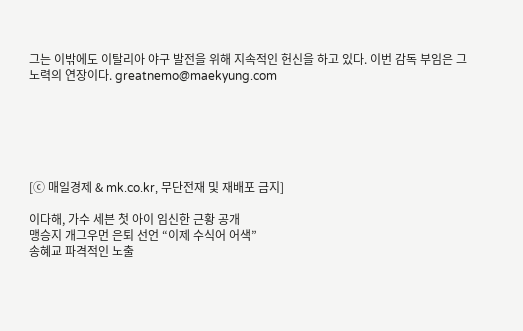그는 이밖에도 이탈리아 야구 발전을 위해 지속적인 헌신을 하고 있다. 이번 감독 부임은 그 노력의 연장이다. greatnemo@maekyung.com






[ⓒ 매일경제 & mk.co.kr, 무단전재 및 재배포 금지]

이다해, 가수 세븐 첫 아이 임신한 근황 공개
맹승지 개그우먼 은퇴 선언 “이제 수식어 어색”
송혜교 파격적인 노출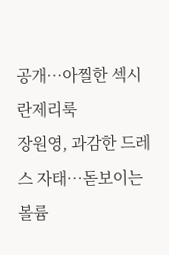공개…아찔한 섹시 란제리룩
장원영, 과감한 드레스 자태…돋보이는 볼륨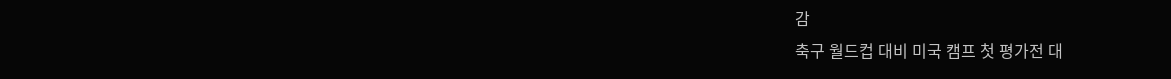감
축구 월드컵 대비 미국 캠프 첫 평가전 대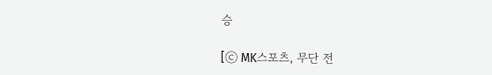승

[ⓒ MK스포츠, 무단 전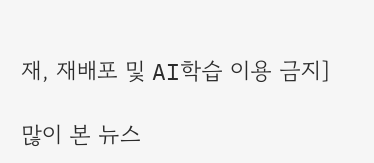재, 재배포 및 AI학습 이용 금지]

많이 본 뉴스